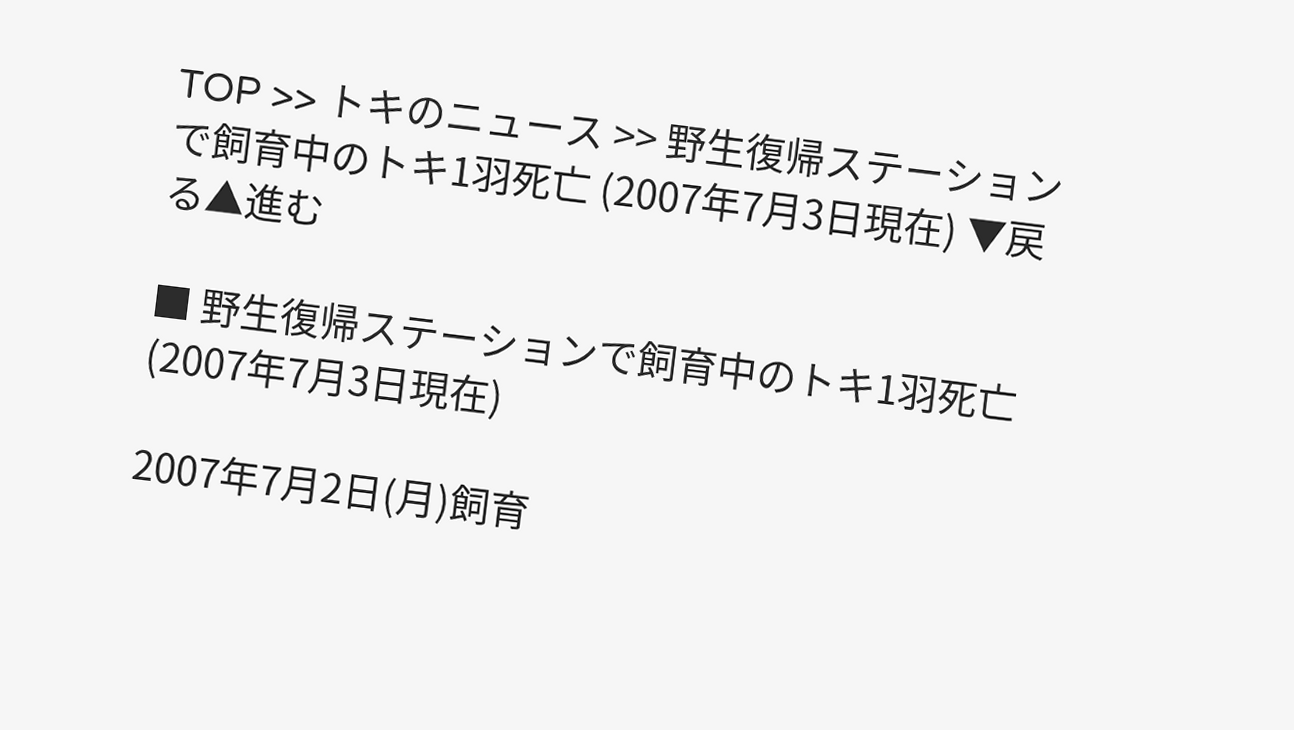TOP >> トキのニュース >> 野生復帰ステーションで飼育中のトキ1羽死亡 (2007年7月3日現在) ▼戻る▲進む

■ 野生復帰ステーションで飼育中のトキ1羽死亡 (2007年7月3日現在)

2007年7月2日(月)飼育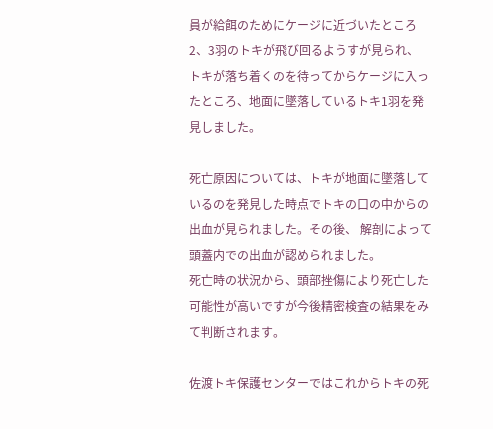員が給餌のためにケージに近づいたところ2、3羽のトキが飛び回るようすが見られ、
トキが落ち着くのを待ってからケージに入ったところ、地面に墜落しているトキ1羽を発見しました。

死亡原因については、トキが地面に墜落しているのを発見した時点でトキの口の中からの出血が見られました。その後、 解剖によって頭蓋内での出血が認められました。
死亡時の状況から、頭部挫傷により死亡した可能性が高いですが今後精密検査の結果をみて判断されます。

佐渡トキ保護センターではこれからトキの死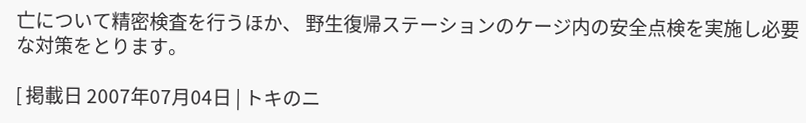亡について精密検査を行うほか、 野生復帰ステーションのケージ内の安全点検を実施し必要な対策をとります。

[ 掲載日 2007年07月04日 | トキのニ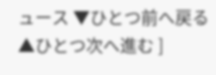ュース ▼ひとつ前へ戻る ▲ひとつ次へ進む ]